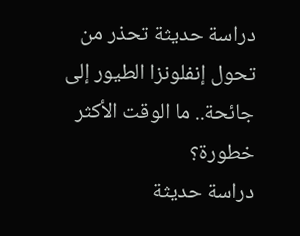دراسة حديثة تحذر من تحول إنفلونزا الطيور إلى جائحة.. ما الوقت الأكثر خطورة؟
دراسة حديثة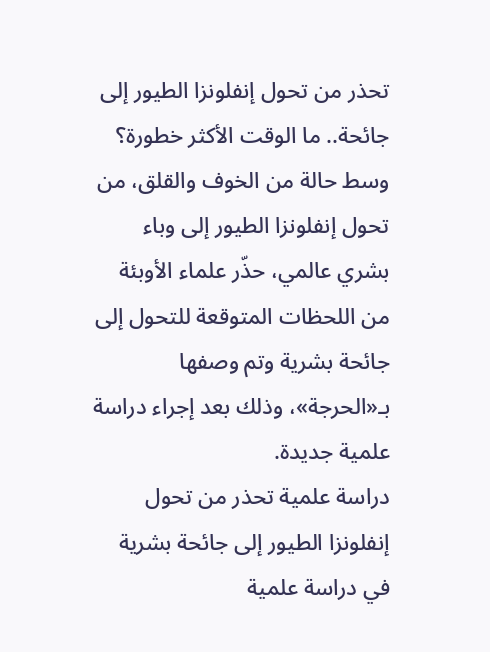تحذر من تحول إنفلونزا الطيور إلى جائحة.. ما الوقت الأكثر خطورة؟
وسط حالة من الخوف والقلق، من تحول إنفلونزا الطيور إلى وباء بشري عالمي، حذّر علماء الأوبئة من اللحظات المتوقعة للتحول إلى جائحة بشرية وتم وصفها بـ«الحرجة»، وذلك بعد إجراء دراسة علمية جديدة.
دراسة علمية تحذر من تحول إنفلونزا الطيور إلى جائحة بشرية
في دراسة علمية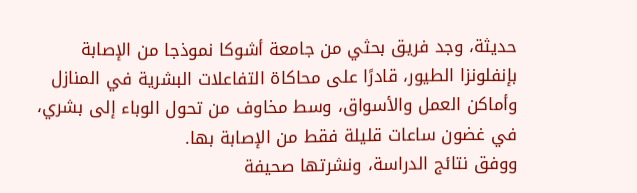حديثة، وجد فريق بحثي من جامعة أشوكا نموذجا من الإصابة بإنفلونزا الطيور، قادرًا على محاكاة التفاعلات البشرية في المنازل وأماكن العمل والأسواق، وسط مخاوف من تحول الوباء إلى بشري، في غضون ساعات قليلة فقط من الإصابة بها.
ووفق نتائج الدراسة، ونشرتها صحيفة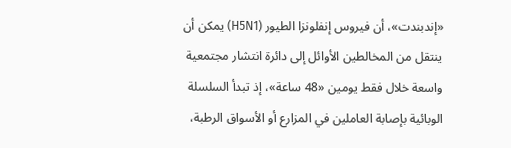«إندبندت»، أن فيروس إنفلونزا الطيور (H5N1) يمكن أن ينتقل من المخالطين الأوائل إلى دائرة انتشار مجتمعية واسعة خلال فقط يومين «48 ساعة»، إذ تبدأ السلسلة الوبائية بإصابة العاملين في المزارع أو الأسواق الرطبة،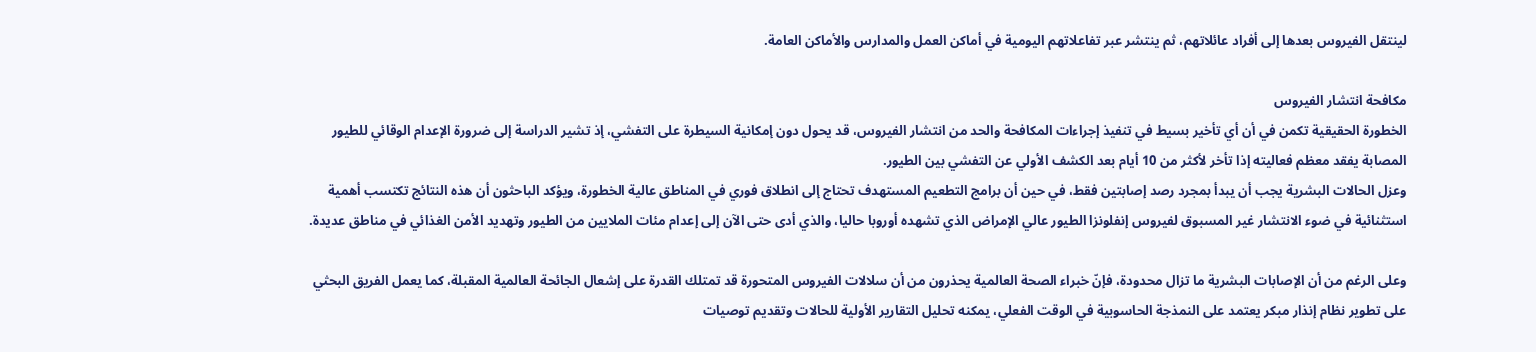لينتقل الفيروس بعدها إلى أفراد عائلاتهم، ثم ينتشر عبر تفاعلاتهم اليومية في أماكن العمل والمدارس والأماكن العامة.

مكافحة انتشار الفيروس
الخطورة الحقيقية تكمن في أن أي تأخير بسيط في تنفيذ إجراءات المكافحة والحد من انتشار الفيروس، قد يحول دون إمكانية السيطرة على التفشي، إذ تشير الدراسة إلى ضرورة الإعدام الوقائي للطيور المصابة يفقد معظم فعاليته إذا تأخر لأكثر من 10 أيام بعد الكشف الأولي عن التفشي بين الطيور.
وعزل الحالات البشرية يجب أن يبدأ بمجرد رصد إصابتين فقط، في حين أن برامج التطعيم المستهدف تحتاج إلى انطلاق فوري في المناطق عالية الخطورة، ويؤكد الباحثون أن هذه النتائج تكتسب أهمية استثنائية في ضوء الانتشار غير المسبوق لفيروس إنفلونزا الطيور عالي الإمراض الذي تشهده أوروبا حاليا، والذي أدى حتى الآن إلى إعدام مئات الملايين من الطيور وتهديد الأمن الغذائي في مناطق عديدة.

وعلى الرغم من أن الإصابات البشرية ما تزال محدودة، فإنّ خبراء الصحة العالمية يحذرون من أن سلالات الفيروس المتحورة قد تمتلك القدرة على إشعال الجائحة العالمية المقبلة، كما يعمل الفريق البحثي على تطوير نظام إنذار مبكر يعتمد على النمذجة الحاسوبية في الوقت الفعلي، يمكنه تحليل التقارير الأولية للحالات وتقديم توصيات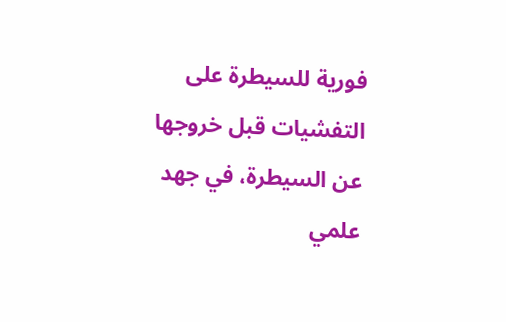فورية للسيطرة على التفشيات قبل خروجها عن السيطرة، في جهد علمي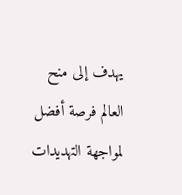يهدف إلى منح العالم فرصة أفضل لمواجهة التهديدات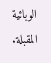الوبائية المقبلة.